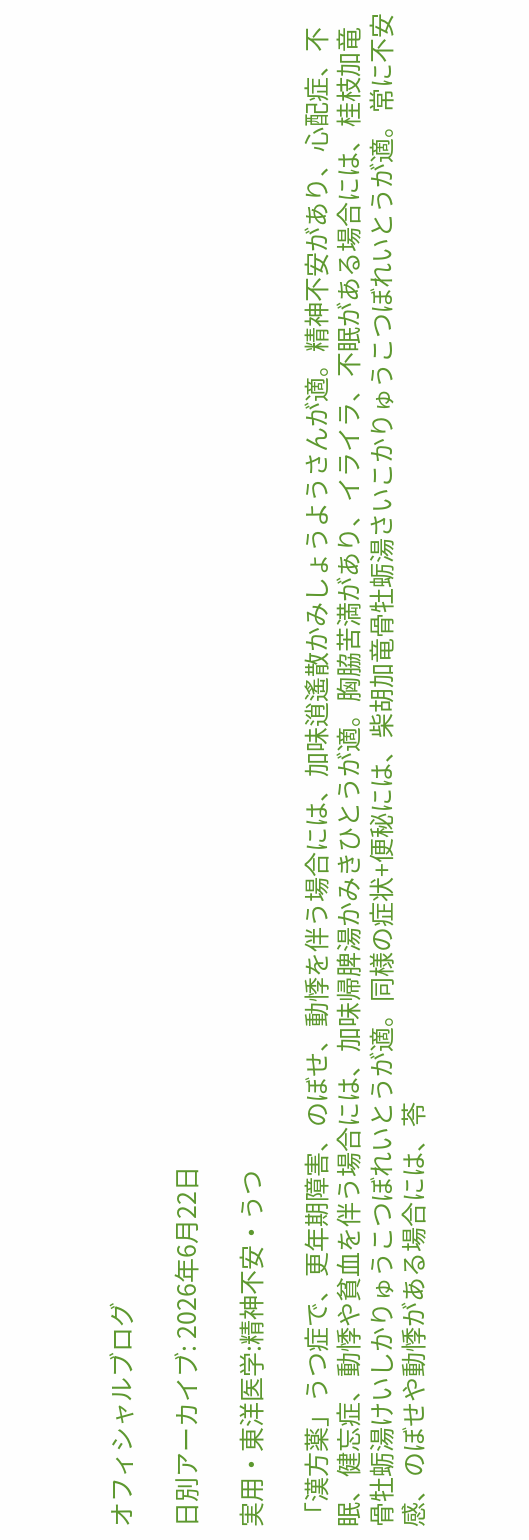オフィシャルブログ

日別アーカイブ: 2026年6月22日

実用・東洋医学:精神不安・うつ

「漢方薬」うつ症で、更年期障害、のぼせ、動悸を伴う場合には、加味逍遙散かみしょうようさんが適。精神不安があり、心配症、不眠、健忘症、動悸や貧血を伴う場合には、加味帰脾湯かみきひとうが適。胸脇苦満があり、イライラ、不眠がある場合には、桂枝加竜骨牡蛎湯けいしかりゅうこつぼれいとうが適。同様の症状+便秘には、柴胡加竜骨牡蛎湯さいこかりゅうこつぼれいとうが適。常に不安感、のぼせや動悸がある場合には、苓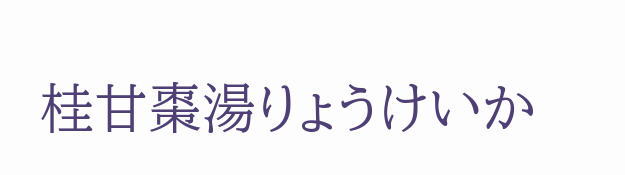桂甘棗湯りょうけいか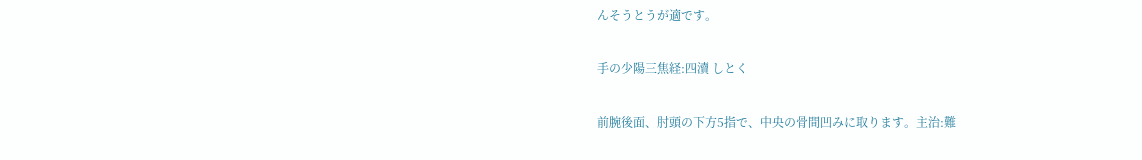んそうとうが適です。

手の少陽三焦経:四瀆 しとく

前腕後面、肘頭の下方5指で、中央の骨間凹みに取ります。主治:難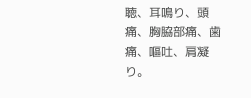聴、耳鳴り、頭痛、胸脇部痛、歯痛、嘔吐、肩凝り。